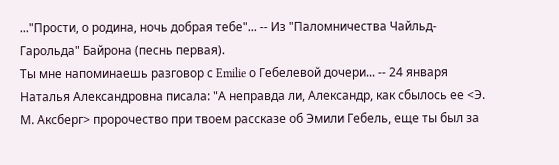..."Прости, о родина, ночь добрая тебе"... -- Из "Паломничества Чайльд-Гарольда" Байрона (песнь первая).
Ты мне напоминаешь разговор с Emilie о Гебелевой дочери... -- 24 января Наталья Александровна писала: "А неправда ли, Александр, как сбылось ее <Э. М. Аксберг> пророчество при твоем рассказе об Эмили Гебель, еще ты был за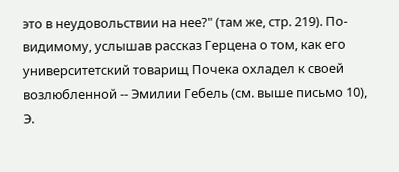это в неудовольствии на нее?" (там же, стр. 219). По-видимому, услышав рассказ Герцена о том, как его университетский товарищ Почека охладел к своей возлюбленной -- Эмилии Гебель (см. выше письмо 10), Э.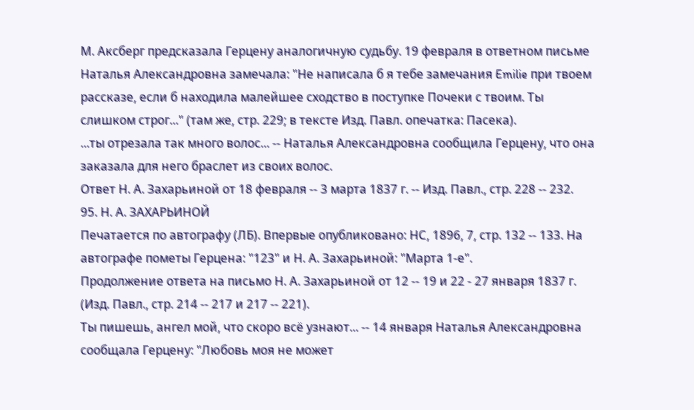М. Аксберг предсказала Герцену аналогичную судьбу. 19 февраля в ответном письме Наталья Александровна замечала: "Не написала б я тебе замечания Emilie при твоем рассказе, если б находила малейшее сходство в поступке Почеки с твоим. Ты слишком строг..." (там же, стр. 229; в тексте Изд. Павл. опечатка: Пасека).
...ты отрезала так много волос... -- Наталья Александровна сообщила Герцену, что она заказала для него браслет из своих волос.
Ответ Н. А. Захарьиной от 18 февраля -- 3 марта 1837 г. -- Изд. Павл., стр. 228 -- 232.
95. Н. А. ЗАХАРЬИНОЙ
Печатается по автографу (ЛБ). Впервые опубликовано: НС, 1896, 7, стр. 132 -- 133. На автографе пометы Герцена: "123" и Н. А. Захарьиной: "Марта 1-е".
Продолжение ответа на письмо Н. А. Захарьиной от 12 -- 19 и 22 - 27 января 1837 г. (Изд. Павл., стр. 214 -- 217 и 217 -- 221).
Ты пишешь, ангел мой, что скоро всё узнают... -- 14 января Наталья Александровна сообщала Герцену: "Любовь моя не может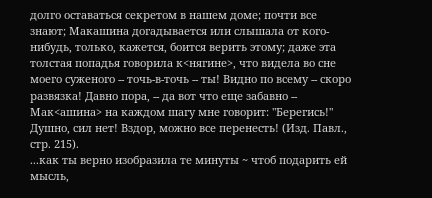долго оставаться секретом в нашем доме; почти все знают; Макашина догадывается или слышала от кого-нибудь, только, кажется, боится верить этому; даже эта толстая попадья говорила к<нягине>, что видела во сне моего суженого -- точь-в-точь -- ты! Видно по всему -- скоро развязка! Давно пора, -- да вот что еще забавно -- Мак<ашина> на каждом шагу мне говорит: "Берегись!" Душно, сил нет! Вздор, можно все перенесть! (Изд. Павл., стр. 215).
...как ты верно изобразила те минуты ~ чтоб подарить ей мысль,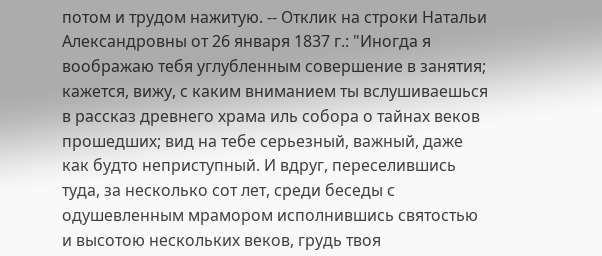потом и трудом нажитую. -- Отклик на строки Натальи Александровны от 26 января 1837 г.: "Иногда я воображаю тебя углубленным совершение в занятия; кажется, вижу, с каким вниманием ты вслушиваешься в рассказ древнего храма иль собора о тайнах веков прошедших; вид на тебе серьезный, важный, даже как будто неприступный. И вдруг, переселившись туда, за несколько сот лет, среди беседы с одушевленным мрамором исполнившись святостью и высотою нескольких веков, грудь твоя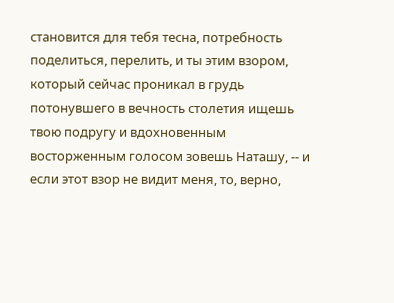становится для тебя тесна, потребность поделиться, перелить, и ты этим взором, который сейчас проникал в грудь потонувшего в вечность столетия ищешь твою подругу и вдохновенным восторженным голосом зовешь Наташу, -- и если этот взор не видит меня, то, верно,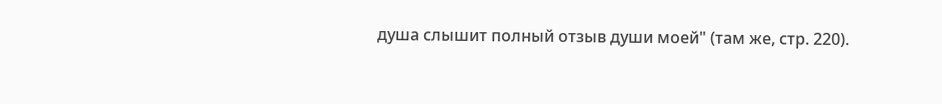душа слышит полный отзыв души моей" (там же, стр. 220).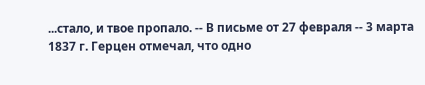...стало, и твое пропало. -- В письме от 27 февраля -- 3 марта 1837 г. Герцен отмечал, что одно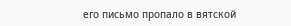его письмо пропало в вятской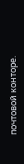почтовой конторе.